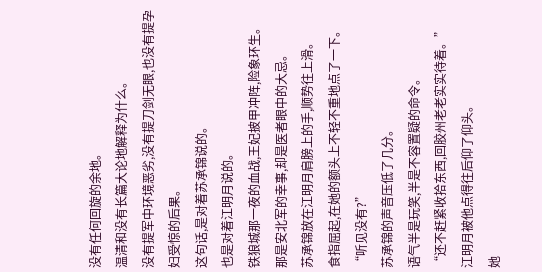没有任何回旋的余地。
温清和没有长篇大论地解释为什么。
没有提军中环境恶劣,没有提刀剑无眼,也没有提孕妇受惊的后果。
这句话,是对着苏承锦说的。
也是对着江明月说的。
铁狼城那一夜的血战,王妃披甲冲阵,险象环生。
那是安北军的幸事,却是医者眼中的大忌。
苏承锦放在江明月肩膀上的手,顺势往上滑。
食指屈起,在她的额头上不轻不重地点了一下。
“听见没有?”
苏承锦的声音压低了几分。
语气半是玩笑,半是不容置疑的命令。
“还不赶紧收拾东西,回胶州老老实实待着。”
江明月被他点得往后仰了仰头。
她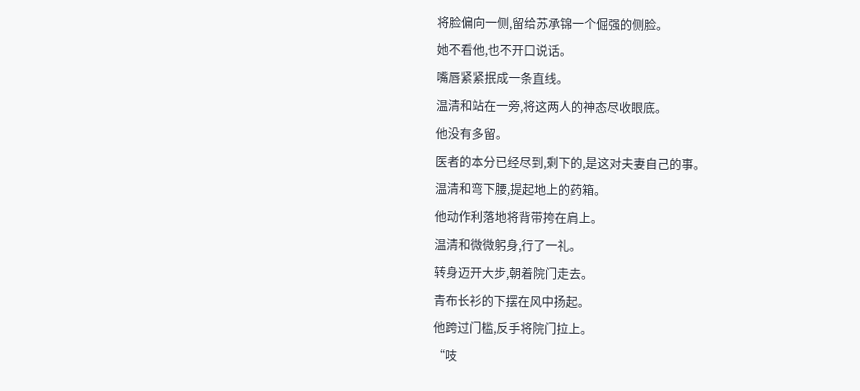将脸偏向一侧,留给苏承锦一个倔强的侧脸。
她不看他,也不开口说话。
嘴唇紧紧抿成一条直线。
温清和站在一旁,将这两人的神态尽收眼底。
他没有多留。
医者的本分已经尽到,剩下的,是这对夫妻自己的事。
温清和弯下腰,提起地上的药箱。
他动作利落地将背带挎在肩上。
温清和微微躬身,行了一礼。
转身迈开大步,朝着院门走去。
青布长衫的下摆在风中扬起。
他跨过门槛,反手将院门拉上。
“吱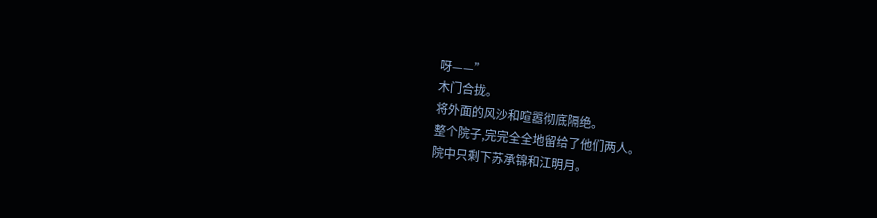呀——”
木门合拢。
将外面的风沙和喧嚣彻底隔绝。
整个院子,完完全全地留给了他们两人。
院中只剩下苏承锦和江明月。